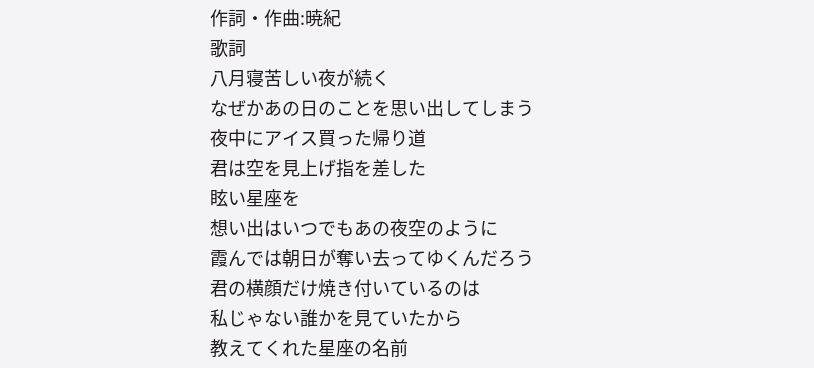作詞・作曲:暁紀
歌詞
八月寝苦しい夜が続く
なぜかあの日のことを思い出してしまう
夜中にアイス買った帰り道
君は空を見上げ指を差した
眩い星座を
想い出はいつでもあの夜空のように
霞んでは朝日が奪い去ってゆくんだろう
君の横顔だけ焼き付いているのは
私じゃない誰かを見ていたから
教えてくれた星座の名前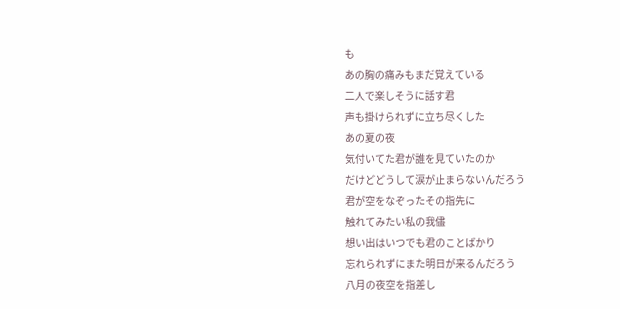も
あの胸の痛みもまだ覚えている
二人で楽しそうに話す君
声も掛けられずに立ち尽くした
あの夏の夜
気付いてた君が誰を見ていたのか
だけどどうして涙が止まらないんだろう
君が空をなぞったその指先に
触れてみたい私の我儘
想い出はいつでも君のことばかり
忘れられずにまた明日が来るんだろう
八月の夜空を指差し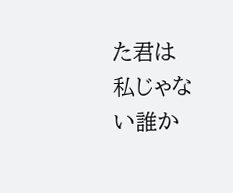た君は
私じゃない誰か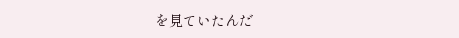を見ていたんだ